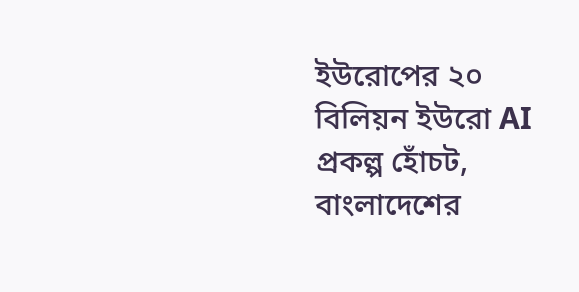ইউরোপের ২০ বিলিয়ন ইউরো AI প্রকল্প হোঁচট, বাংলাদেশের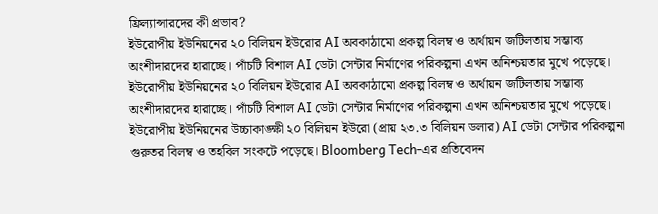ফ্রিল্যান্সারদের কী প্রভাব?
ইউরোপীয় ইউনিয়নের ২০ বিলিয়ন ইউরোর AI অবকাঠামো প্রকল্প বিলম্ব ও অর্থায়ন জটিলতায় সম্ভাব্য অংশীদারদের হারাচ্ছে। পাঁচটি বিশাল AI ডেটা সেন্টার নির্মাণের পরিকল্পনা এখন অনিশ্চয়তার মুখে পড়েছে।
ইউরোপীয় ইউনিয়নের ২০ বিলিয়ন ইউরোর AI অবকাঠামো প্রকল্প বিলম্ব ও অর্থায়ন জটিলতায় সম্ভাব্য অংশীদারদের হারাচ্ছে। পাঁচটি বিশাল AI ডেটা সেন্টার নির্মাণের পরিকল্পনা এখন অনিশ্চয়তার মুখে পড়েছে।
ইউরোপীয় ইউনিয়নের উচ্চাকাঙ্ক্ষী ২০ বিলিয়ন ইউরো (প্রায় ২৩.৩ বিলিয়ন ডলার) AI ডেটা সেন্টার পরিকল্পনা গুরুতর বিলম্ব ও তহবিল সংকটে পড়েছে। Bloomberg Tech-এর প্রতিবেদন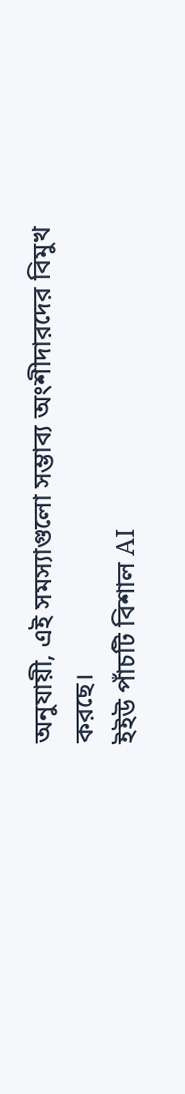অনুযায়ী, এই সমস্যাগুলো সম্ভাব্য অংশীদারদের বিমুখ করছে।
ইইউ পাঁচটি বিশাল AI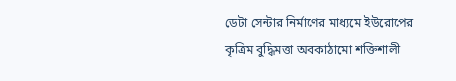ডেটা সেন্টার নির্মাণের মাধ্যমে ইউরোপের কৃত্রিম বুদ্ধিমত্তা অবকাঠামো শক্তিশালী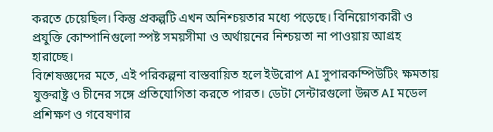করতে চেয়েছিল। কিন্তু প্রকল্পটি এখন অনিশ্চয়তার মধ্যে পড়েছে। বিনিয়োগকারী ও প্রযুক্তি কোম্পানিগুলো স্পষ্ট সময়সীমা ও অর্থায়নের নিশ্চয়তা না পাওয়ায় আগ্রহ হারাচ্ছে।
বিশেষজ্ঞদের মতে, এই পরিকল্পনা বাস্তবায়িত হলে ইউরোপ AI সুপারকম্পিউটিং ক্ষমতায় যুক্তরাষ্ট্র ও চীনের সঙ্গে প্রতিযোগিতা করতে পারত। ডেটা সেন্টারগুলো উন্নত AI মডেল প্রশিক্ষণ ও গবেষণার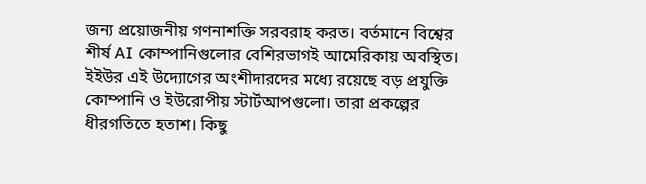জন্য প্রয়োজনীয় গণনাশক্তি সরবরাহ করত। বর্তমানে বিশ্বের শীর্ষ AI কোম্পানিগুলোর বেশিরভাগই আমেরিকায় অবস্থিত।
ইইউর এই উদ্যোগের অংশীদারদের মধ্যে রয়েছে বড় প্রযুক্তি কোম্পানি ও ইউরোপীয় স্টার্টআপগুলো। তারা প্রকল্পের ধীরগতিতে হতাশ। কিছু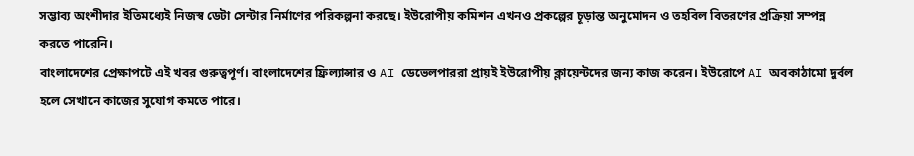সম্ভাব্য অংশীদার ইতিমধ্যেই নিজস্ব ডেটা সেন্টার নির্মাণের পরিকল্পনা করছে। ইউরোপীয় কমিশন এখনও প্রকল্পের চূড়ান্ত অনুমোদন ও তহবিল বিতরণের প্রক্রিয়া সম্পন্ন করতে পারেনি।
বাংলাদেশের প্রেক্ষাপটে এই খবর গুরুত্বপূর্ণ। বাংলাদেশের ফ্রিল্যান্সার ও AI ডেভেলপাররা প্রায়ই ইউরোপীয় ক্লায়েন্টদের জন্য কাজ করেন। ইউরোপে AI অবকাঠামো দুর্বল হলে সেখানে কাজের সুযোগ কমতে পারে।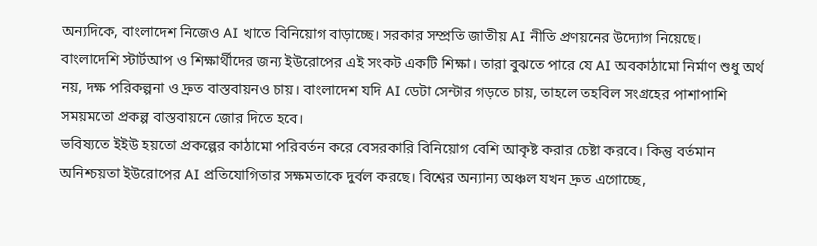অন্যদিকে, বাংলাদেশ নিজেও AI খাতে বিনিয়োগ বাড়াচ্ছে। সরকার সম্প্রতি জাতীয় AI নীতি প্রণয়নের উদ্যোগ নিয়েছে।
বাংলাদেশি স্টার্টআপ ও শিক্ষার্থীদের জন্য ইউরোপের এই সংকট একটি শিক্ষা। তারা বুঝতে পারে যে AI অবকাঠামো নির্মাণ শুধু অর্থ নয়, দক্ষ পরিকল্পনা ও দ্রুত বাস্তবায়নও চায়। বাংলাদেশ যদি AI ডেটা সেন্টার গড়তে চায়, তাহলে তহবিল সংগ্রহের পাশাপাশি সময়মতো প্রকল্প বাস্তবায়নে জোর দিতে হবে।
ভবিষ্যতে ইইউ হয়তো প্রকল্পের কাঠামো পরিবর্তন করে বেসরকারি বিনিয়োগ বেশি আকৃষ্ট করার চেষ্টা করবে। কিন্তু বর্তমান অনিশ্চয়তা ইউরোপের AI প্রতিযোগিতার সক্ষমতাকে দুর্বল করছে। বিশ্বের অন্যান্য অঞ্চল যখন দ্রুত এগোচ্ছে,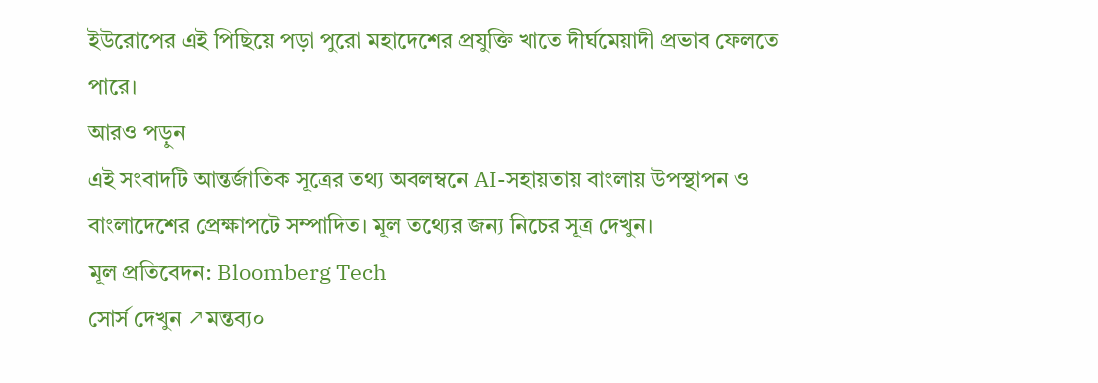ইউরোপের এই পিছিয়ে পড়া পুরো মহাদেশের প্রযুক্তি খাতে দীর্ঘমেয়াদী প্রভাব ফেলতে পারে।
আরও পড়ুন
এই সংবাদটি আন্তর্জাতিক সূত্রের তথ্য অবলম্বনে AI-সহায়তায় বাংলায় উপস্থাপন ও বাংলাদেশের প্রেক্ষাপটে সম্পাদিত। মূল তথ্যের জন্য নিচের সূত্র দেখুন।
মূল প্রতিবেদন: Bloomberg Tech
সোর্স দেখুন ↗মন্তব্য০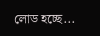লোড হচ্ছে...